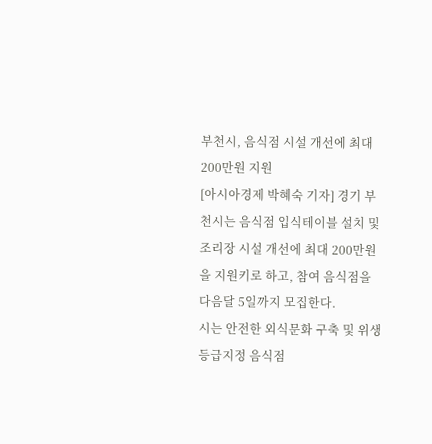부천시, 음식점 시설 개선에 최대 200만원 지원
[아시아경제 박혜숙 기자] 경기 부천시는 음식점 입식테이블 설치 및 조리장 시설 개선에 최대 200만원을 지원키로 하고, 참여 음식점을 다음달 5일까지 모집한다.
시는 안전한 외식문화 구축 및 위생등급지정 음식점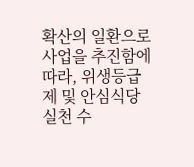확산의 일환으로 사업을 추진함에 따라, 위생등급제 및 안심식당 실천 수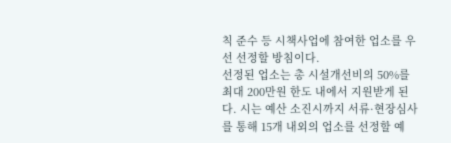칙 준수 등 시책사업에 참여한 업소를 우선 선정할 방침이다.
선정된 업소는 총 시설개선비의 50%를 최대 200만원 한도 내에서 지원받게 된다. 시는 예산 소진시까지 서류·현장심사를 통해 15개 내외의 업소를 선정할 예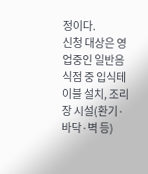정이다.
신청 대상은 영업중인 일반음식점 중 입식테이블 설치, 조리장 시설(환기·바닥·벽 등)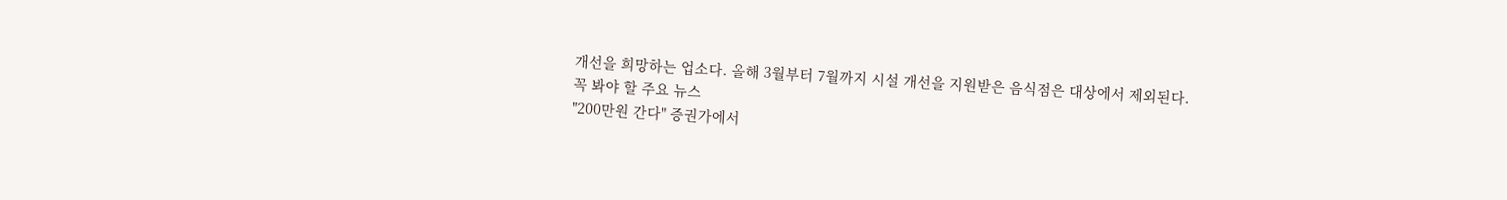개선을 희망하는 업소다. 올해 3월부터 7월까지 시설 개선을 지원받은 음식점은 대상에서 제외된다.
꼭 봐야 할 주요 뉴스
"200만원 간다" 증권가에서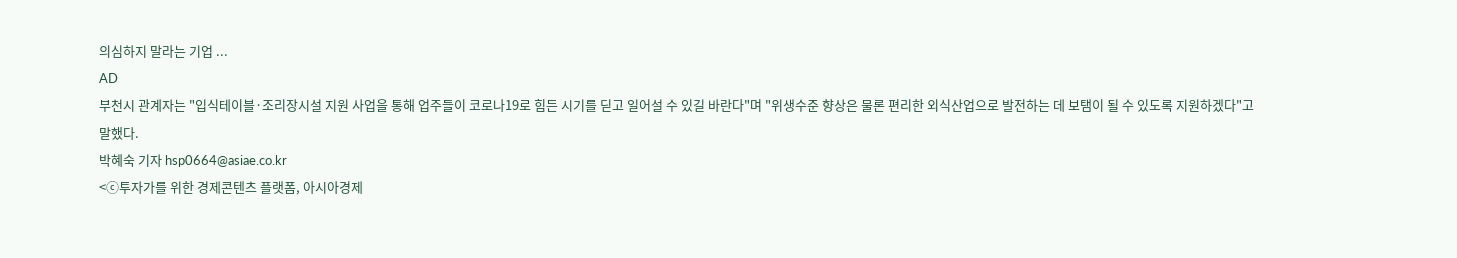의심하지 말라는 기업 ...
AD
부천시 관계자는 "입식테이블·조리장시설 지원 사업을 통해 업주들이 코로나19로 힘든 시기를 딛고 일어설 수 있길 바란다"며 "위생수준 향상은 물론 편리한 외식산업으로 발전하는 데 보탬이 될 수 있도록 지원하겠다"고 말했다.
박혜숙 기자 hsp0664@asiae.co.kr
<ⓒ투자가를 위한 경제콘텐츠 플랫폼, 아시아경제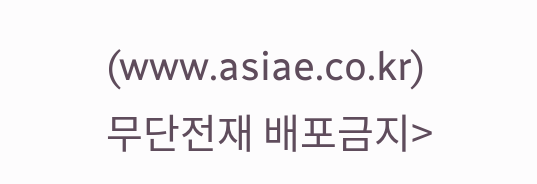(www.asiae.co.kr) 무단전재 배포금지>